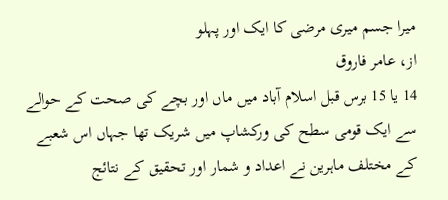میرا جسم میری مرضی کا ایک اور پہلو
از، عامر فاروق
14 یا 15 برس قبل اسلام آباد میں ماں اور بچے کی صحت کے حوالے سے ایک قومی سطح کی ورکشاپ میں شریک تھا جہاں اس شعبے کے مختلف ماہرین نے اعداد و شمار اور تحقیق کے نتائج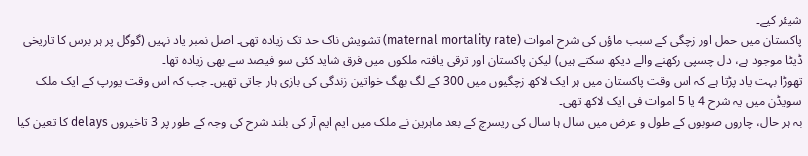شیئر کیے۔
پاکستان میں حمل اور زچگی کے سبب ماؤں کی شرح اموات (maternal mortality rate) تشویش ناک حد تک زیادہ تھی۔ اصل نمبر یاد نہیں (گوگل پر ہر برس کا تاریخی ڈیٹا موجود ہے، دل چسپی رکھنے والے دیکھ سکتے ہیں) لیکن پاکستان اور ترقی یافتہ ملکوں میں فرق شاید کئی سو فیصد سے بھی زیادہ تھا۔
تھوڑا بہت یاد پڑتا ہے کہ اس وقت پاکستان میں ہر ایک لاکھ زچگیوں میں 300 کے لگ بھگ خواتین زندگی کی بازی ہار جاتی تھیں۔ جب کہ اس وقت یورپ کے ایک ملک سویڈن میں یہ شرح 4 یا 5 اموات فی ایک لاکھ تھی۔
بہ ہر حال، چاروں صوبوں کے طول و عرض میں سال ہا سال کی ریسرچ کے بعد ماہرین نے ملک میں ایم ایم آر کی بلند شرح کی وجہ کے طور پر 3 تاخیروں delays کا تعین کیا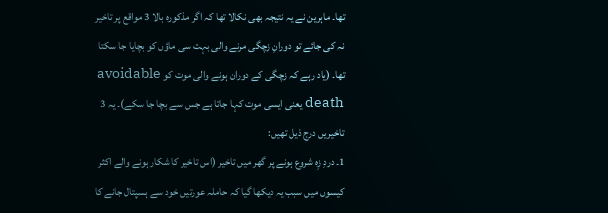تھا۔ ماہرین نے یہ نتیجہ بھی نکالا تھا کہ اگر مذکورہ بالا 3 مواقع پر تاخیر نہ کی جائے تو دورانِ زچگی مرنے والی بہت سی ماؤں کو بچایا جا سکتا تھا۔ (یاد رہے کہ زچگی کے دوران ہونے والی موت کو avoidable death یعنی ایسی موت کہا جاتا ہے جس سے بچا جا سکے)۔ یہ 3 تاخیریں درج ذیل تھیں:
1۔ دردِ زِہ شروع ہونے پر گھر میں تاخیر (اس تاخیر کا شکار ہونے والے اکثر کیسوں میں سبب یہ دیکھا گیا کہ حاملہ عورتیں خود سے ہسپتال جانے کا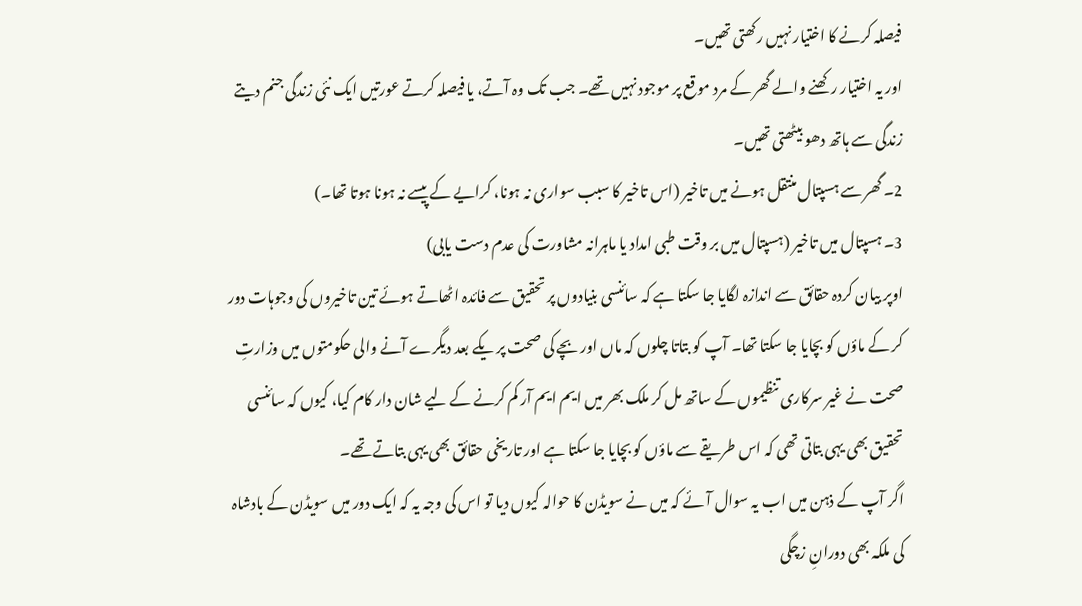فیصلہ کرنے کا اختیار نہیں رکھتی تھیں۔
اور یہ اختیار رکھنے والے گھر کے مرد موقع پر موجود نہیں تھے۔ جب تک وہ آتے، یا فیصلہ کرتے عورتیں ایک نئی زندگی جنم دیتے زندگی سے ہاتھ دھو بیٹھتی تھیں۔
2۔ گھر سے ہسپتال منتقل ہونے میں تاخیر (اس تاخیر کا سبب سواری نہ ہونا، کرایے کے پیسے نہ ہونا ہوتا تھا۔)
3۔ ہسپتال میں تاخیر (ہسپتال میں بر وقت طبی امداد یا ماہرانہ مشاورت کی عدم دست یابی)
اوپر بیان کردہ حقائق سے اندازہ لگایا جا سکتا ہے کہ سائنسی بنیادوں پر تحقیق سے فائدہ اٹھاتے ہوئے تین تاخیروں کی وجوہات دور کر کے ماؤں کو بچایا جا سکتا تھا۔ آپ کو بتاتا چلوں کہ ماں اور بچے کی صحت پر یکے بعد دیگرے آنے والی حکومتوں میں وزارتِ صحت نے غیر سرکاری تنظیموں کے ساتھ مل کر ملک بھر میں ایم ایم آر کم کرنے کے لیے شان دار کام کیا، کیوں کہ سائنسی تحقیق بھی یہی بتاتی تھی کہ اس طریقے سے ماؤں کو بچایا جا سکتا ہے اور تاریخی حقائق بھی یہی بتاتے تھے۔
اگر آپ کے ذہن میں اب یہ سوال آئے کہ میں نے سویڈن کا حوالہ کیوں دیا تو اس کی وجہ یہ کہ ایک دور میں سویڈن کے بادشاہ کی ملکہ بھی دورانِ زچگی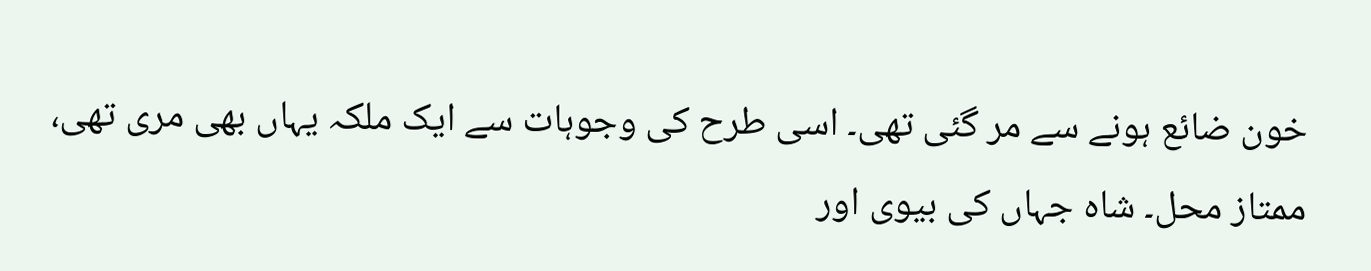خون ضائع ہونے سے مر گئی تھی۔ اسی طرح کی وجوہات سے ایک ملکہ یہاں بھی مری تھی، ممتاز محل۔ شاہ جہاں کی بیوی اور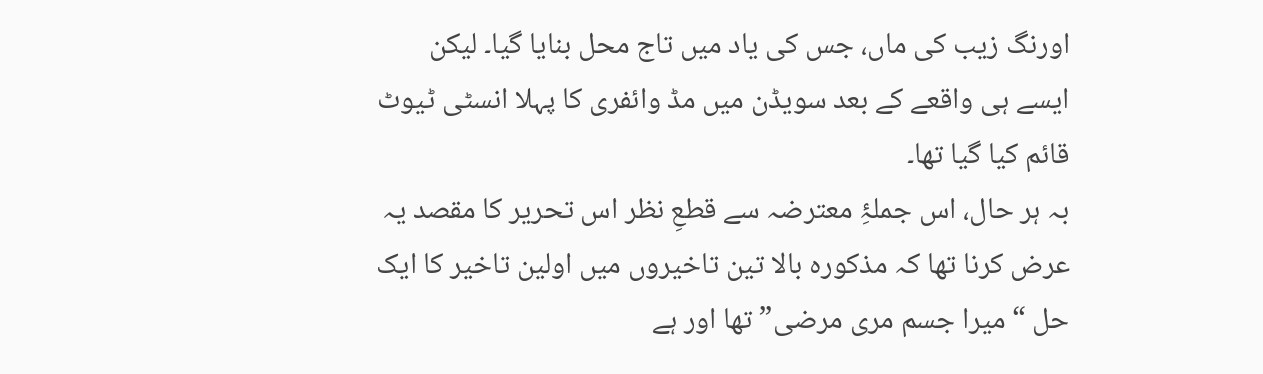اورنگ زیب کی ماں، جس کی یاد میں تاج محل بنایا گیا۔ لیکن ایسے ہی واقعے کے بعد سویڈن میں مڈ وائفری کا پہلا انسٹی ٹیوٹ قائم کیا گیا تھا۔
بہ ہر حال، اس جملۂِ معترضہ سے قطعِ نظر اس تحریر کا مقصد یہ عرض کرنا تھا کہ مذکورہ بالا تین تاخیروں میں اولین تاخیر کا ایک حل “میرا جسم مری مرضی” تھا اور ہے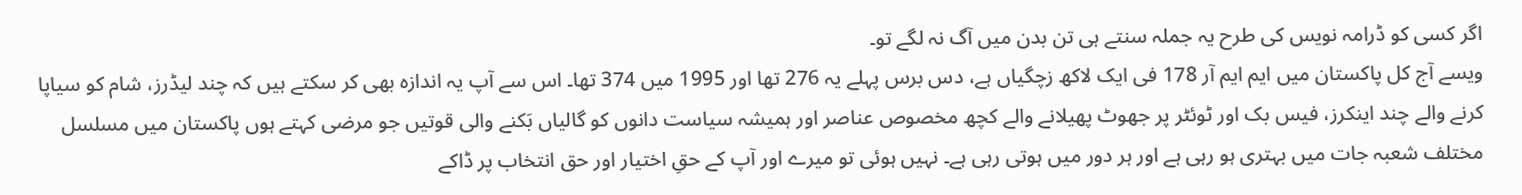اگر کسی کو ڈرامہ نویس کی طرح یہ جملہ سنتے ہی تن بدن میں آگ نہ لگے تو۔
ویسے آج کل پاکستان میں ایم ایم آر 178 فی ایک لاکھ زچگیاں ہے، دس برس پہلے یہ 276 تھا اور 1995 میں 374 تھا۔ اس سے آپ یہ اندازہ بھی کر سکتے ہیں کہ چند لیڈرز، شام کو سیاپا کرنے والے چند اینکرز، فیس بک اور ٹوئٹر پر جھوٹ پھیلانے والے کچھ مخصوص عناصر اور ہمیشہ سیاست دانوں کو گالیاں بَکنے والی قوتیں جو مرضی کہتے ہوں پاکستان میں مسلسل مختلف شعبہ جات میں بہتری ہو رہی ہے اور ہر دور میں ہوتی رہی ہے۔ نہیں ہوئی تو میرے اور آپ کے حقِ اختیار اور حق انتخاب پر ڈاکے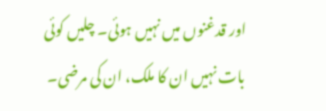اور قدغنوں میں نہیں ہوئی۔ چلیں کوئی بات نہیں ان کا ملک، ان کی مرضی۔